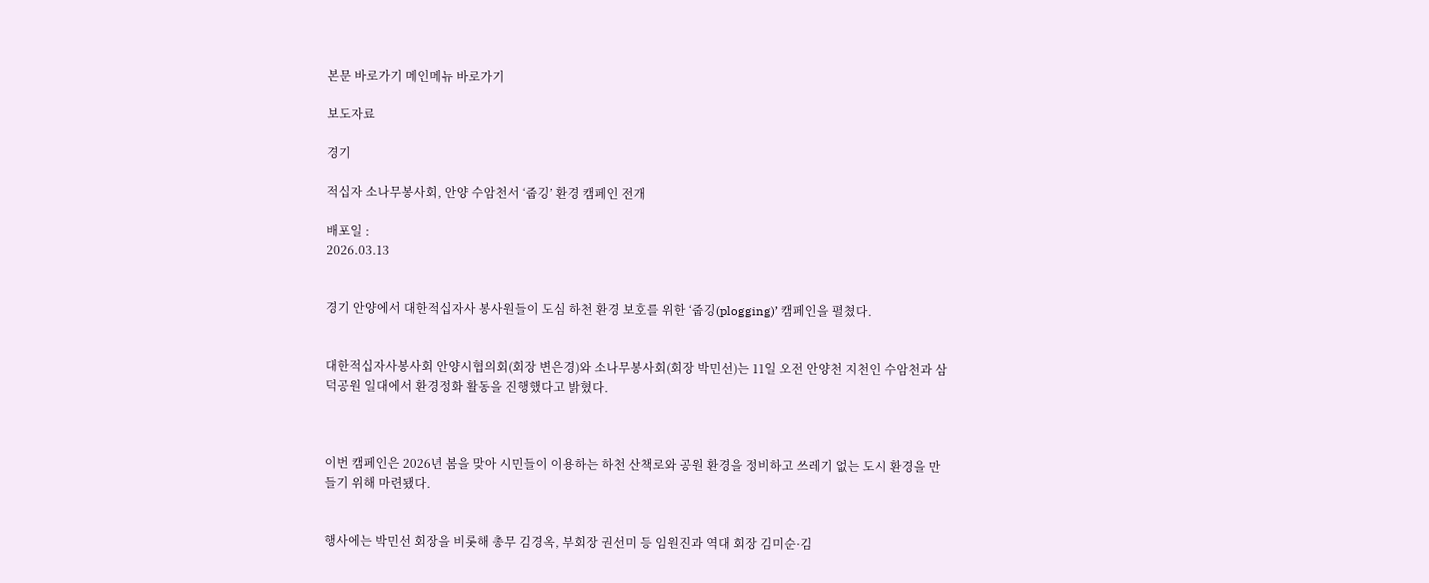본문 바로가기 메인메뉴 바로가기

보도자료

경기

적십자 소나무봉사회, 안양 수암천서 ‘줍깅’ 환경 캠페인 전개

배포일 :
2026.03.13


경기 안양에서 대한적십자사 봉사원들이 도심 하천 환경 보호를 위한 ‘줍깅(plogging)’ 캠페인을 펼쳤다.


대한적십자사봉사회 안양시협의회(회장 변은경)와 소나무봉사회(회장 박민선)는 11일 오전 안양천 지천인 수암천과 삼덕공원 일대에서 환경정화 활동을 진행했다고 밝혔다.



이번 캠페인은 2026년 봄을 맞아 시민들이 이용하는 하천 산책로와 공원 환경을 정비하고 쓰레기 없는 도시 환경을 만들기 위해 마련됐다.


행사에는 박민선 회장을 비롯해 총무 김경옥, 부회장 권선미 등 임원진과 역대 회장 김미순·김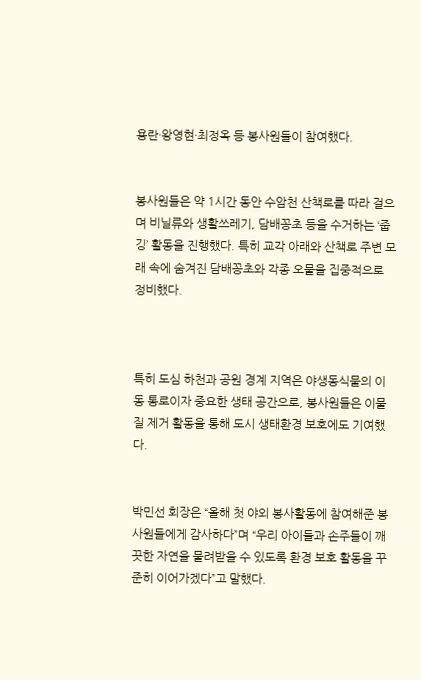용란·왕영현·최정옥 등 봉사원들이 참여했다.


봉사원들은 약 1시간 동안 수암천 산책로를 따라 걸으며 비닐류와 생활쓰레기, 담배꽁초 등을 수거하는 ‘줍깅’ 활동을 진행했다. 특히 교각 아래와 산책로 주변 모래 속에 숨겨진 담배꽁초와 각종 오물을 집중적으로 정비했다.



특히 도심 하천과 공원 경계 지역은 야생동식물의 이동 통로이자 중요한 생태 공간으로, 봉사원들은 이물질 제거 활동을 통해 도시 생태환경 보호에도 기여했다.


박민선 회장은 “올해 첫 야외 봉사활동에 참여해준 봉사원들에게 감사하다”며 “우리 아이들과 손주들이 깨끗한 자연을 물려받을 수 있도록 환경 보호 활동을 꾸준히 이어가겠다”고 말했다.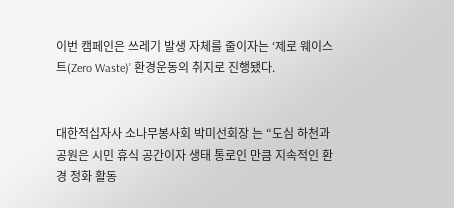이번 캠페인은 쓰레기 발생 자체를 줄이자는 ‘제로 웨이스트(Zero Waste)’ 환경운동의 취지로 진행됐다.


대한적십자사 소나무봉사회 박미선회장 는 “도심 하천과 공원은 시민 휴식 공간이자 생태 통로인 만큼 지속적인 환경 정화 활동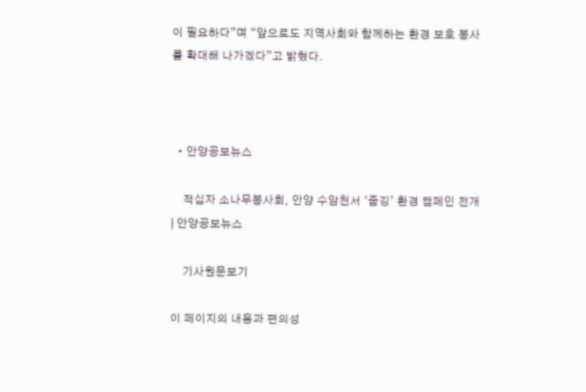이 필요하다”며 “앞으로도 지역사회와 함께하는 환경 보호 봉사를 확대해 나가겠다”고 밝혔다.



  • 안양공보뉴스

    적십자 소나무봉사회, 안양 수암천서 ‘줍깅’ 환경 캠페인 전개 | 안양공보뉴스

    기사원문보기

이 페이지의 내용과 편의성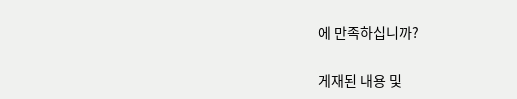에 만족하십니까?

게재된 내용 및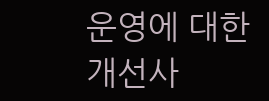운영에 대한 개선사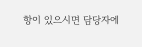항이 있으시면 담당자에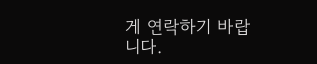게 연락하기 바랍니다.